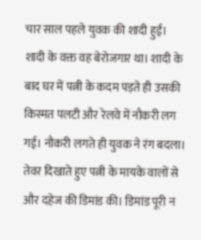चार साल पहले युवक की शादी हुई। शादी के वक्त वह बेरोजगार था। शादी के बाद घर में पत्नी के कदम पड़ते ही उसकी किस्मत पलटी और रेलवे में नौकरी लग गई। नौकरी लगते ही युवक ने रंग बदला। तेवर दिखाते हुए पत्नी के मायके वालों से और दहेज की डिमांड की। डिमांड पूरी न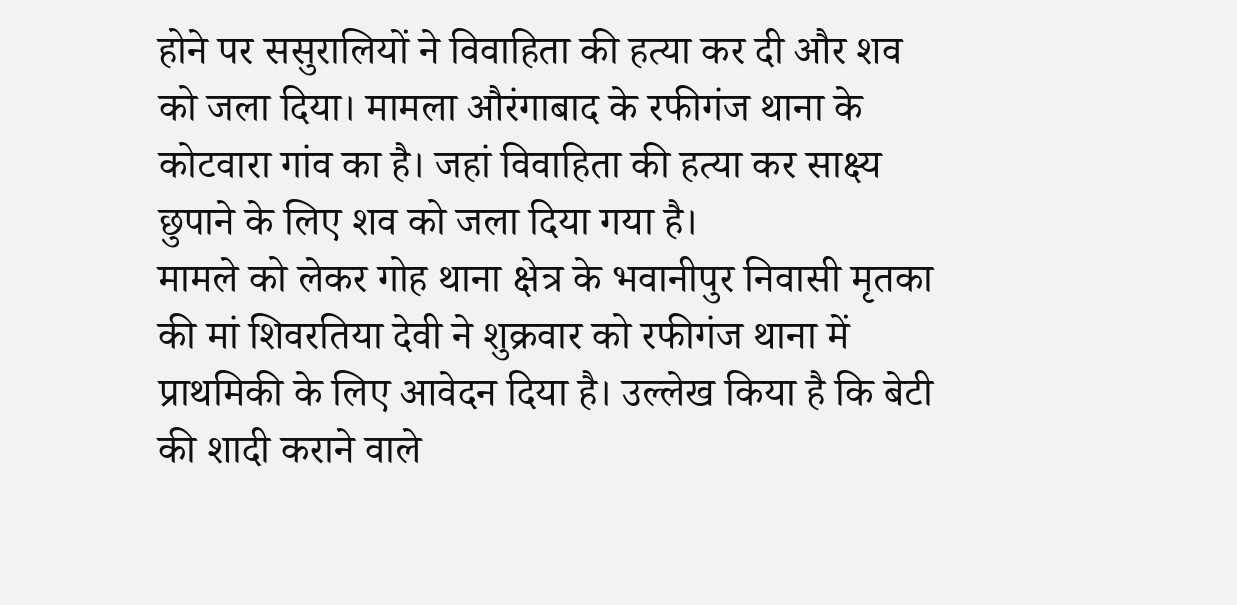होने पर ससुरालियों ने विवाहिता की हत्या कर दी और शव को जला दिया। मामला औरंगाबाद के रफीगंज थाना के कोटवारा गांव का है। जहां विवाहिता की हत्या कर साक्ष्य छुपाने के लिए शव को जला दिया गया है।
मामले को लेकर गोह थाना क्षेत्र के भवानीपुर निवासी मृतका की मां शिवरतिया देवी ने शुक्रवार को रफीगंज थाना में प्राथमिकी के लिए आवेदन दिया है। उल्लेख किया है कि बेटी की शादी कराने वाले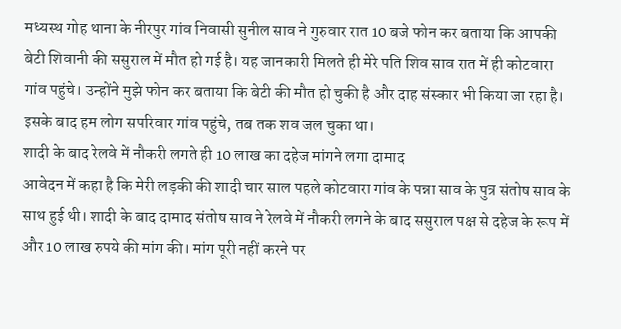मध्यस्थ गोह थाना के नीरपुर गांव निवासी सुनील साव ने गुरुवार रात 10 बजे फोन कर बताया कि आपकी बेटी शिवानी की ससुराल में मौत हो गई है। यह जानकारी मिलते ही मेरे पति शिव साव रात में ही कोटवारा गांव पहुंचे। उन्होंने मुझे फोन कर बताया कि बेटी की मौत हो चुकी है और दाह संस्कार भी किया जा रहा है। इसके बाद हम लोग सपरिवार गांव पहुंचे, तब तक शव जल चुका था।
शादी के बाद रेलवे में नौकरी लगते ही 10 लाख का दहेज मांगने लगा दामाद
आवेदन में कहा है कि मेरी लड़की की शादी चार साल पहले कोटवारा गांव के पन्ना साव के पुत्र संतोष साव के साथ हुई थी। शादी के बाद दामाद संतोष साव ने रेलवे में नौकरी लगने के बाद ससुराल पक्ष से दहेज के रूप में और 10 लाख रुपये की मांग की। मांग पूरी नहीं करने पर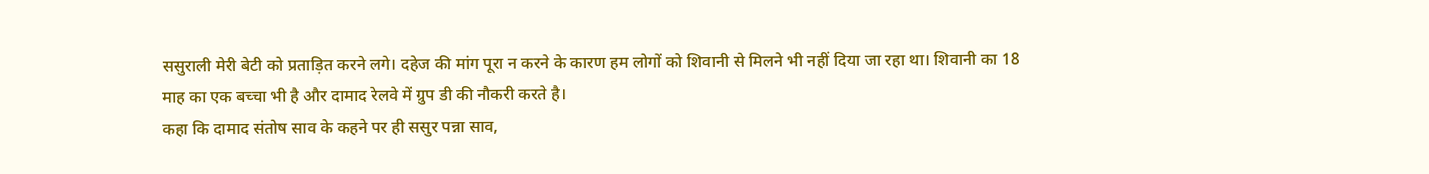ससुराली मेरी बेटी को प्रताड़ित करने लगे। दहेज की मांग पूरा न करने के कारण हम लोगों को शिवानी से मिलने भी नहीं दिया जा रहा था। शिवानी का 18 माह का एक बच्चा भी है और दामाद रेलवे में ग्रुप डी की नौकरी करते है।
कहा कि दामाद संतोष साव के कहने पर ही ससुर पन्ना साव,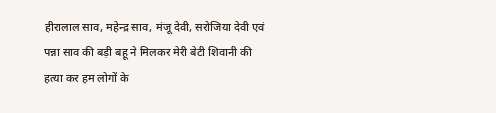हीरालाल साव, महेन्द्र साव, मंजू देवी, सरोजिया देवी एवं पन्ना साव की बड़ी बहू ने मिलकर मेरी बेटी शिवानी की हत्या कर हम लोगों के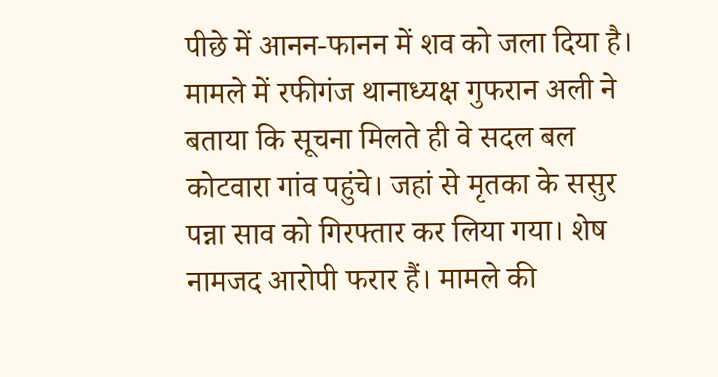पीछे में आनन-फानन में शव को जला दिया है। मामले में रफीगंज थानाध्यक्ष गुफरान अली ने बताया कि सूचना मिलते ही वे सदल बल कोटवारा गांव पहुंचे। जहां से मृतका के ससुर पन्ना साव को गिरफ्तार कर लिया गया। शेष नामजद आरोपी फरार हैं। मामले की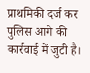प्राथमिकी दर्ज कर पुलिस आगे की कार्रवाई में जुटी है।